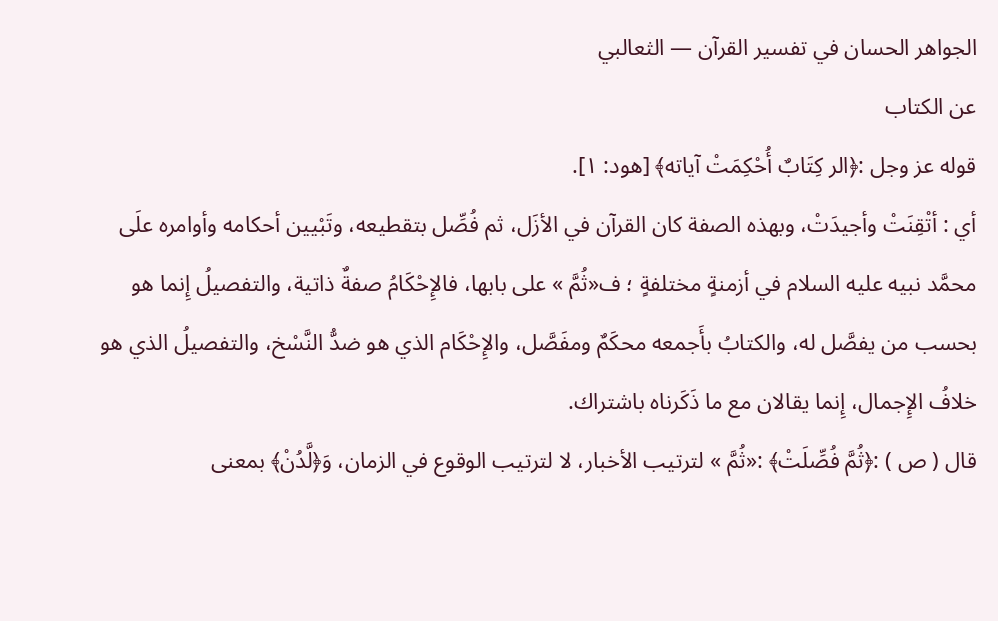الجواهر الحسان في تفسير القرآن — الثعالبي
عن الكتاب
قوله عز وجل :﴿الر كِتَابٌ أُحْكِمَتْ آياته﴾ [هود: ١].
أي : أتْقِنَتْ وأجيدَتْ، وبهذه الصفة كان القرآن في الأزَل، ثم فُصِّل بتقطيعه، وتَبْيين أحكامه وأوامره علَى محمَّد نبيه عليه السلام في أزمنةٍ مختلفةٍ ؛ ف«ثُمَّ » على بابها، فالإِحْكَامُ صفةٌ ذاتية، والتفصيلُ إِنما هو بحسب من يفصَّل له، والكتابُ بأَجمعه محكَمٌ ومفَصَّل، والإِحْكَام الذي هو ضدُّ النَّسْخ، والتفصيلُ الذي هو خلافُ الإِجمال، إِنما يقالان مع ما ذَكَرناه باشتراك.
قال ( ص ) :﴿ثُمَّ فُصِّلَتْ﴾ :«ثُمَّ » لترتيب الأخبار، لا لترتيب الوقوع في الزمان، وَ﴿لَّدُنْ﴾ بمعنى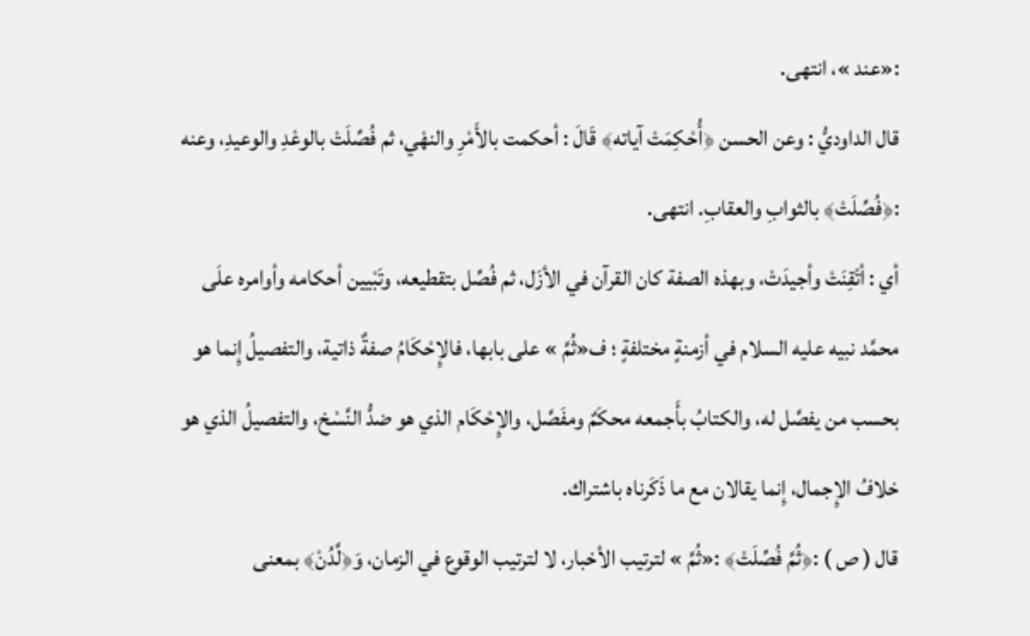:«عند »، انتهى.
قال الداوديُّ : وعن الحسن ﴿أُحْكِمَتْ آياته﴾ قَالَ : أحكمت بالأَمْرِ والنهْي، ثم فُصِّلَتْ بالوعْدِ والوعيدِ، وعنه :﴿فُصِّلَتْ﴾ بالثوابِ والعقابِ. انتهى.
أي : أتْقِنَتْ وأجيدَتْ، وبهذه الصفة كان القرآن في الأزَل، ثم فُصِّل بتقطيعه، وتَبْيين أحكامه وأوامره علَى محمَّد نبيه عليه السلام في أزمنةٍ مختلفةٍ ؛ ف«ثُمَّ » على بابها، فالإِحْكَامُ صفةٌ ذاتية، والتفصيلُ إِنما هو بحسب من يفصَّل له، والكتابُ بأَجمعه محكَمٌ ومفَصَّل، والإِحْكَام الذي هو ضدُّ النَّسْخ، والتفصيلُ الذي هو خلافُ الإِجمال، إِنما يقالان مع ما ذَكَرناه باشتراك.
قال ( ص ) :﴿ثُمَّ فُصِّلَتْ﴾ :«ثُمَّ » لترتيب الأخبار، لا لترتيب الوقوع في الزمان، وَ﴿لَّدُنْ﴾ بمعنى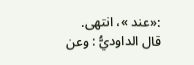:«عند »، انتهى.
قال الداوديُّ : وعن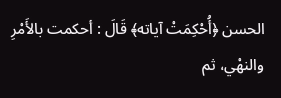الحسن ﴿أُحْكِمَتْ آياته﴾ قَالَ : أحكمت بالأَمْرِ والنهْي، ثم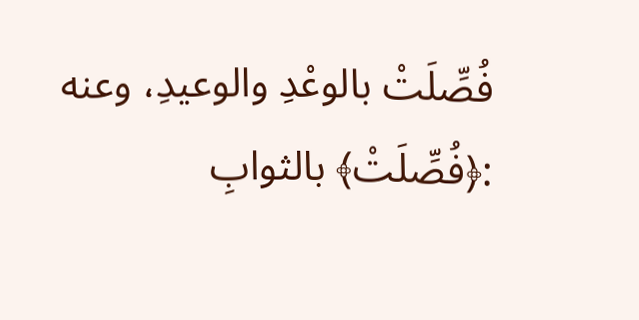فُصِّلَتْ بالوعْدِ والوعيدِ، وعنه :﴿فُصِّلَتْ﴾ بالثوابِ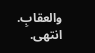والعقابِ. انتهى.